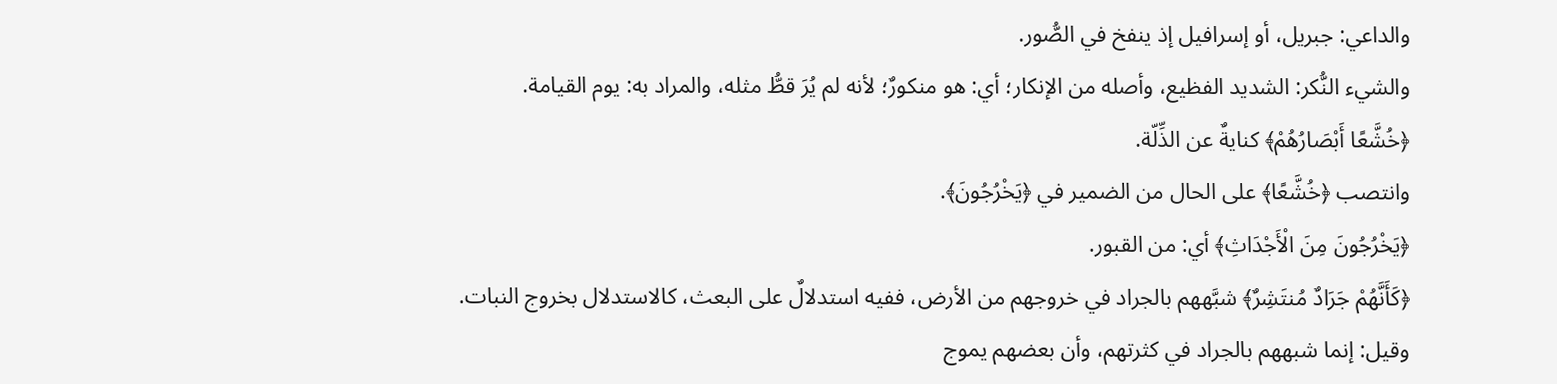والداعي: جبريل، أو إسرافيل إذ ينفخ في الصُّور.
والشيء النُّكر: الشديد الفظيع، وأصله من الإنكار؛ أي: هو منكورٌ؛ لأنه لم يُرَ قطُّ مثله، والمراد به: يوم القيامة.
﴿خُشَّعًا أَبْصَارُهُمْ﴾ كنايةٌ عن الذِّلّة.
وانتصب ﴿خُشَّعًا﴾ على الحال من الضمير في ﴿يَخْرُجُونَ﴾.
﴿يَخْرُجُونَ مِنَ الْأَجْدَاثِ﴾ أي: من القبور.
﴿كَأَنَّهُمْ جَرَادٌ مُنتَشِرٌ﴾ شبَّههم بالجراد في خروجهم من الأرض، ففيه استدلالٌ على البعث، كالاستدلال بخروج النبات.
وقيل: إنما شبههم بالجراد في كثرتهم، وأن بعضهم يموج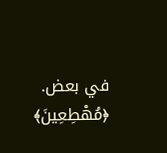في بعض.
﴿مُهْطِعِينَ﴾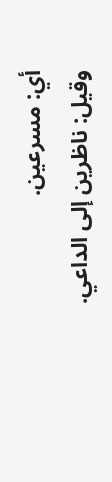أي: مسرعين.
وقيل: ناظرين إلى الداعي.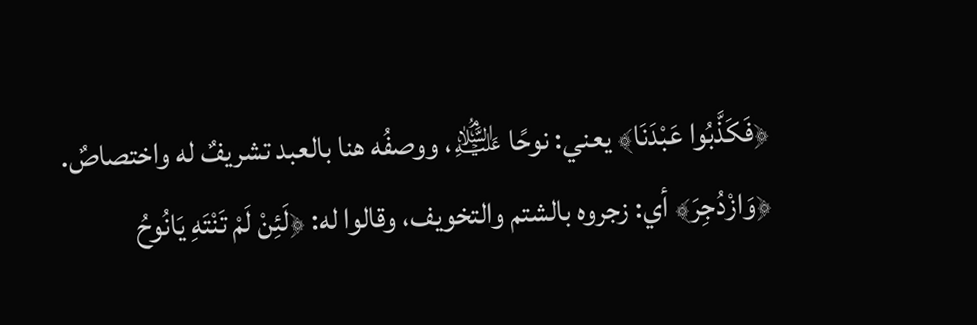﴿فَكَذَّبُوا عَبْدَنَا﴾ يعني: نوحًا ﵇، ووصفُه هنا بالعبد تشريفٌ له واختصاصٌ.
﴿وَازْدُجِرَ﴾ أي: زجروه بالشتم والتخويف، وقالوا له: ﴿لَئِنْ لَمْ تَنْتَهِ يَانُوحُ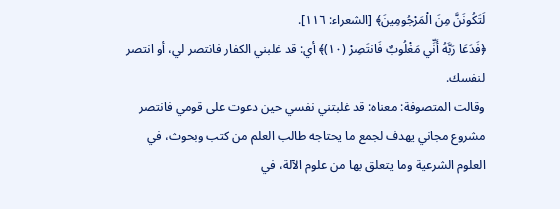لَتَكُونَنَّ مِنَ الْمَرْجُومِينَ﴾ [الشعراء: ١١٦].
﴿فَدَعَا رَبَّهُ أَنِّي مَغْلُوبٌ فَانتَصِرْ (١٠)﴾ أي: قد غلبني الكفار فانتصر لي، أو انتصر لنفسك.
وقالت المتصوفة: معناه: قد غلبتني نفسي حين دعوت على قومي فانتصر
مشروع مجاني يهدف لجمع ما يحتاجه طالب العلم من كتب وبحوث، في العلوم الشرعية وما يتعلق بها من علوم الآلة، في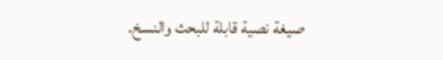صيغة نصية قابلة للبحث والنسخ.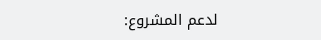لدعم المشروع: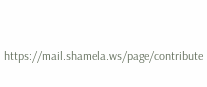https://mail.shamela.ws/page/contribute